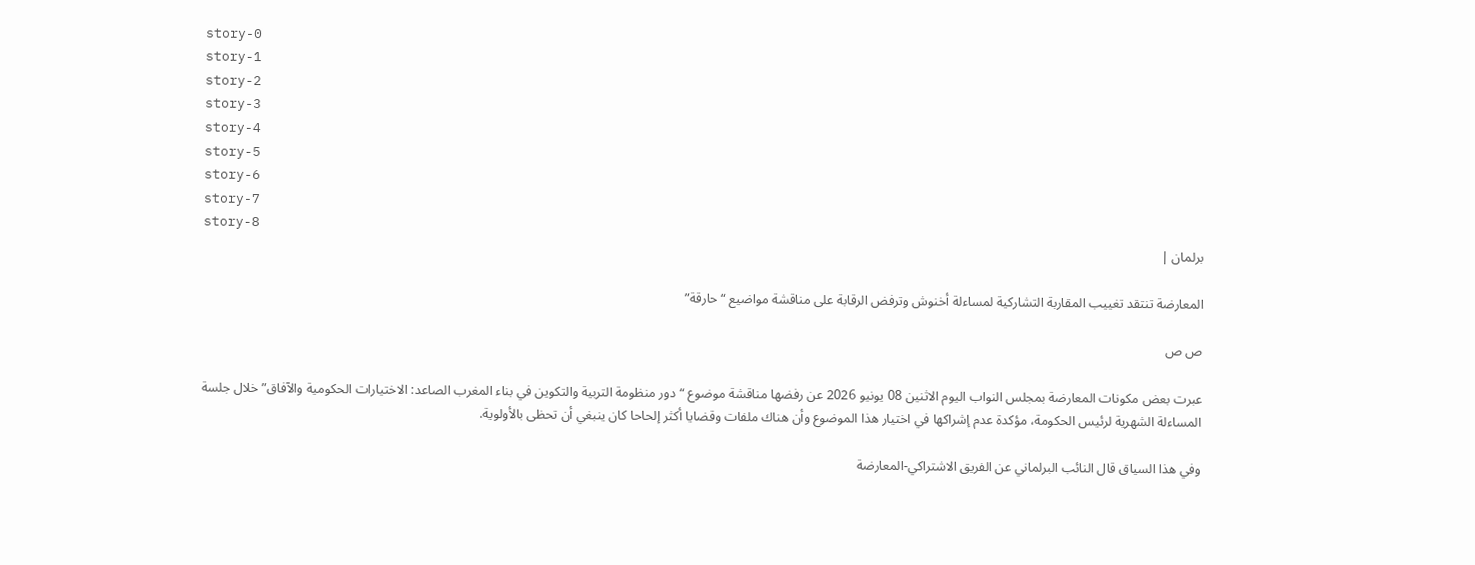story-0
story-1
story-2
story-3
story-4
story-5
story-6
story-7
story-8
برلمان |

المعارضة تنتقد تغييب المقاربة التشاركية لمساءلة أخنوش وترفض الرقابة على مناقشة مواضيع “حارقة”

ص ص

عبرت بعض مكونات المعارضة بمجلس النواب اليوم الاثنين 08 يونيو 2026 عن رفضها مناقشة موضوع “دور منظومة التربية والتكوين في بناء المغرب الصاعد: الاختيارات الحكومية والآفاق” خلال جلسة المساءلة الشهرية لرئيس الحكومة، مؤكدة عدم إشراكها في اختيار هذا الموضوع وأن هناك ملفات وقضايا أكثر إلحاحا كان ينبغي أن تحظى بالأولوية.

وفي هذا السياق قال النائب البرلماني عن الفريق الاشتراكي-المعارضة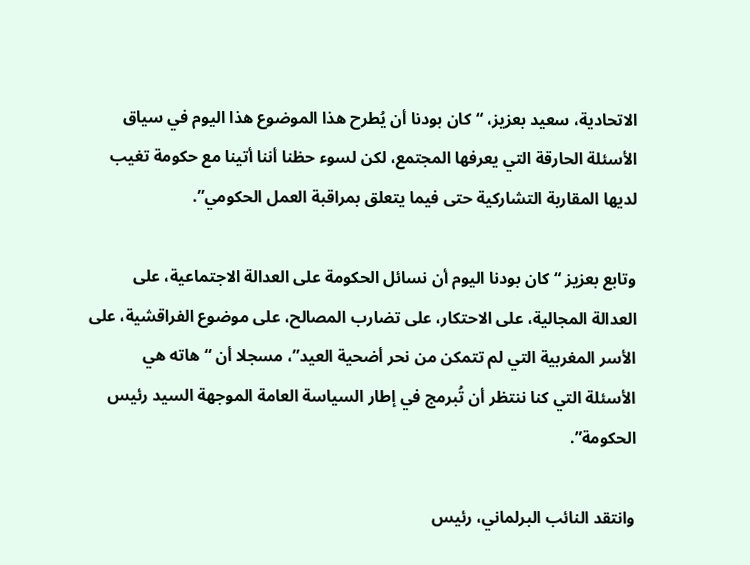الاتحادية، سعيد بعزيز، “كان بودنا أن يُطرح هذا الموضوع هذا اليوم في سياق الأسئلة الحارقة التي يعرفها المجتمع، لكن لسوء حظنا أننا أتينا مع حكومة تغيب لديها المقاربة التشاركية حتى فيما يتعلق بمراقبة العمل الحكومي”.

وتابع بعزيز “كان بودنا اليوم أن نسائل الحكومة على العدالة الاجتماعية، على العدالة المجالية، على الاحتكار، على تضارب المصالح، على موضوع الفراقشية، على الأسر المغربية التي لم تتمكن من نحر أضحية العيد”، مسجلا أن “هاته هي الأسئلة التي كنا ننتظر أن تُبرمج في إطار السياسة العامة الموجهة السيد رئيس الحكومة”.

وانتقد النائب البرلماني، رئيس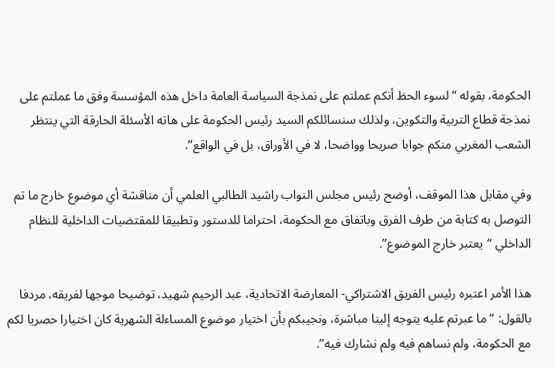الحكومة، بقوله “لسوء الحظ أنكم عملتم على نمذجة السياسة العامة داخل هذه المؤسسة وفق ما عملتم على نمذجة قطاع التربية والتكوين، ولذلك سنسائلكم السيد رئيس الحكومة على هاته الأسئلة الحارقة التي ينتظر الشعب المغربي منكم جوابا صريحا وواضحا، لا في الأوراق، بل في الواقع”.

وفي مقابل هذا الموقف، أوضح رئيس مجلس النواب راشيد الطالبي العلمي أن مناقشة أي موضوع خارج ما تم التوصل به كتابة من طرف الفرق وباتفاق مع الحكومة، احتراما للدستور وتطبيقا للمقتضيات الداخلية للنظام الداخلي “يعتبر خارج الموضوع”.

هذا الأمر اعتبره رئيس الفريق الاشتراكي- المعارضة الاتحادية، عبد الرحيم شهيد، توضيحا موجها لفريقه، مردفا بالقول: “ما عبرتم عليه يتوجه إلينا مباشرة، ونجيبكم بأن اختيار موضوع المساءلة الشهرية كان اختيارا حصريا لكم مع الحكومة، ولم نساهم فيه ولم نشارك فيه”.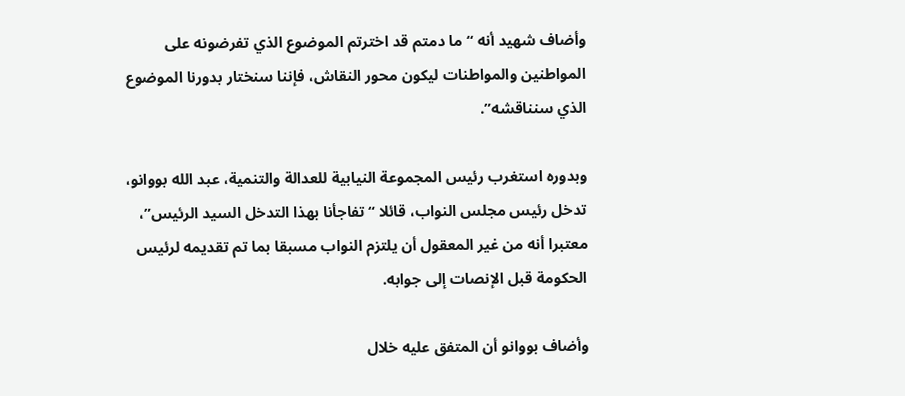وأضاف شهيد أنه “ما دمتم قد اخترتم الموضوع الذي تفرضونه على المواطنين والمواطنات ليكون محور النقاش، فإننا سنختار بدورنا الموضوع الذي سنناقشه”.

وبدوره استغرب رئيس المجموعة النيابية للعدالة والتنمية، عبد الله بووانو، تدخل رئيس مجلس النواب، قائلا “تفاجأنا بهذا التدخل السيد الرئيس”، معتبرا أنه من غير المعقول أن يلتزم النواب مسبقا بما تم تقديمه لرئيس الحكومة قبل الإنصات إلى جوابه.

وأضاف بووانو أن المتفق عليه خلال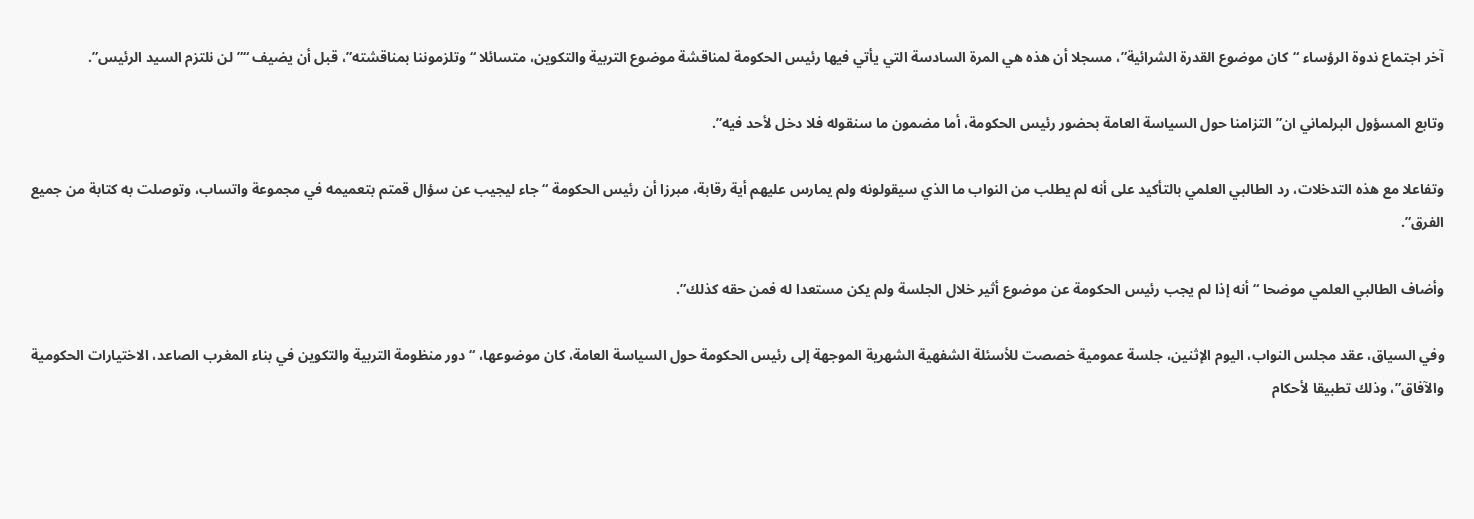آخر اجتماع ندوة الرؤساء “كان موضوع القدرة الشرائية”، مسجلا أن هذه هي المرة السادسة التي يأتي فيها رئيس الحكومة لمناقشة موضوع التربية والتكوين، متسائلا “وتلزموننا بمناقشته”، قبل أن يضيف “”لن نلتزم السيد الرئيس”.

وتابع المسؤول البرلماني ان”التزامنا حول السياسة العامة بحضور رئيس الحكومة، أما مضمون ما سنقوله فلا دخل لأحد فيه”.

وتفاعلا مع هذه التدخلات، رد الطالبي العلمي بالتأكيد على أنه لم يطلب من النواب ما الذي سيقولونه ولم يمارس عليهم أية رقابة، مبرزا أن رئيس الحكومة “جاء ليجيب عن سؤال قمتم بتعميمه في مجموعة واتساب، وتوصلت به كتابة من جميع الفرق”.

وأضاف الطالبي العلمي موضحا “أنه إذا لم يجب رئيس الحكومة عن موضوع أثير خلال الجلسة ولم يكن مستعدا له فمن حقه كذلك”.

وفي السياق، عقد مجلس النواب، اليوم الإثنين، جلسة عمومية خصصت للأسئلة الشفهية الشهرية الموجهة إلى رئيس الحكومة حول السياسة العامة، كان موضوعها، “دور منظومة التربية والتكوين في بناء المغرب الصاعد، الاختيارات الحكومية والآفاق”، وذلك تطبيقا لأحكام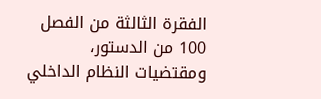الفقرة الثالثة من الفصل 100 من الدستور، ومقتضيات النظام الداخلي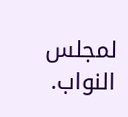لمجلس النواب.